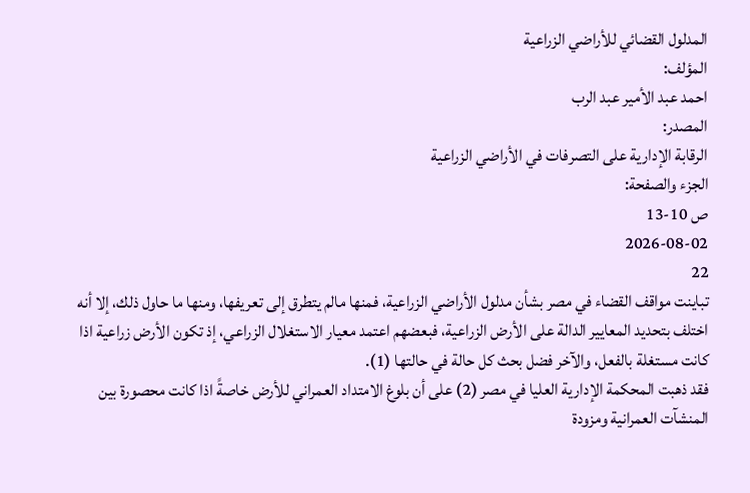المدلول القضائي للأراضي الزراعية
المؤلف:
احمد عبد الأمير عبد الرب
المصدر:
الرقابة الإدارية على التصرفات في الأراضي الزراعية
الجزء والصفحة:
ص 10-13
2026-08-02
22
تباينت مواقف القضاء في مصر بشأن مدلول الأراضي الزراعية، فمنها مالم يتطرق إلى تعريفها، ومنها ما حاول ذلك، إلا أنه اختلف بتحديد المعايير الدالة على الأرض الزراعية، فبعضهم اعتمد معيار الاستغلال الزراعي، إذ تكون الأرض زراعية اذا كانت مستغلة بالفعل، والآخر فضل بحث كل حالة في حالتها (1).
فقد ذهبت المحكمة الإدارية العليا في مصر (2) على أن بلوغ الامتداد العمراني للأرض خاصةً اذا كانت محصورة بين المنشآت العمرانية ومزودة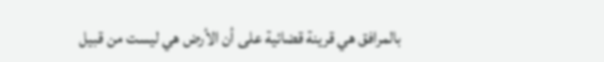بالمرافق هي قرينة قضائية على أن الأرض هي ليست من قبيل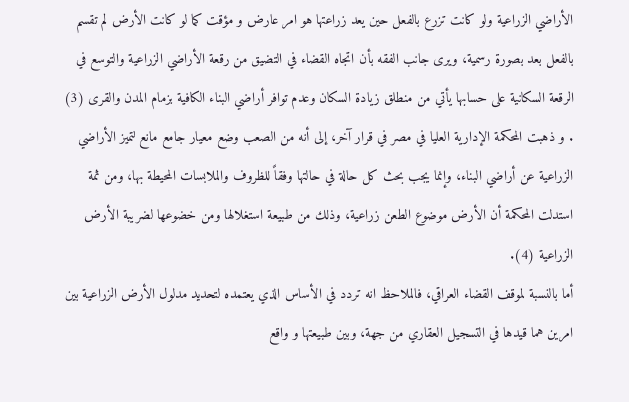الأراضي الزراعية ولو كانت تزرع بالفعل حين يعد زراعتها هو امر عارض و مؤقت كما لو كانت الأرض لم تقسم بالفعل بعد بصورة رسمية، ويرى جانب الفقه بأن اتجاه القضاء في التضيق من رقعة الأراضي الزراعية والتوسع في الرقعة السكانية على حسابها يأتي من منطلق زيادة السكان وعدم توافر أراضي البناء الكافية بزمام المدن والقرى (3) . و ذهبت المحكمة الإدارية العليا في مصر في قرار آخر، إلى أنه من الصعب وضع معيار جامع مانع لتميز الأراضي الزراعية عن أراضي البناء، وإنما يجب بحث كل حالة في حالتها وفقاً للظروف والملابسات المحيطة بها، ومن ثمة استدلت المحكمة أن الأرض موضوع الطعن زراعية، وذلك من طبيعة استغلالها ومن خضوعها لضريبة الأرض الزراعية (4).
أما بالنسبة لموقف القضاء العراقي، فالملاحظ انه تردد في الأساس الذي يعتمده لتحديد مدلول الأرض الزراعية بين امرين هما قيدها في التسجيل العقاري من جهة، وبين طبيعتها و واقع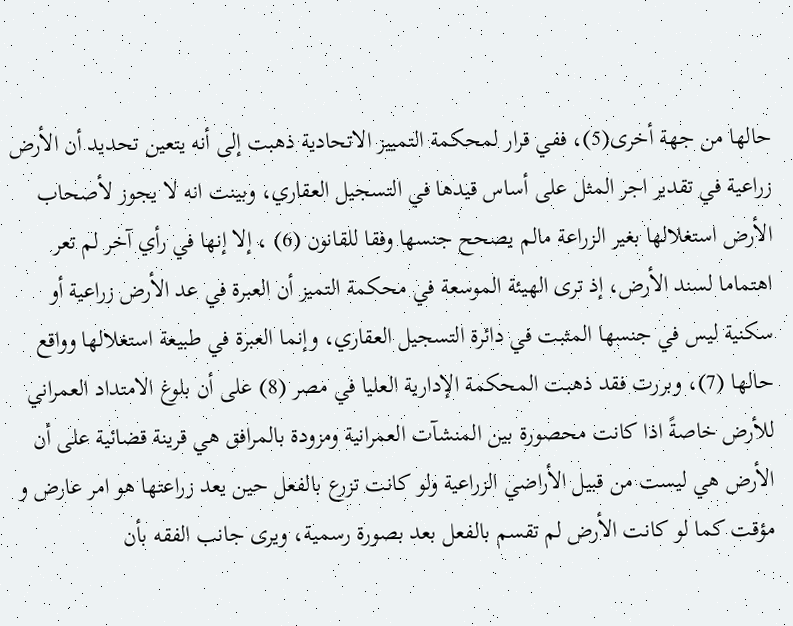حالها من جهة أخرى(5)، ففي قرار لمحكمة التمييز الاتحادية ذهبت إلى أنه يتعين تحديد أن الأرض زراعية في تقدير اجر المثل على أساس قيدها في التسجيل العقاري، وبينت انه لا يجوز لأصحاب الأرض استغلالها بغير الزراعة مالم يصحح جنسها وفقا للقانون (6) ، إلا إنها في رأي آخر لم تعر اهتماما لسند الأرض، إذ ترى الهيئة الموسعة في محكمة التميز أن العبرة في عد الأرض زراعية أو سكنية ليس في جنسها المثبت في دائرة التسجيل العقاري، وإنما العبرة في طبيعة استغلالها وواقع حالها (7)، وبررت فقد ذهبت المحكمة الإدارية العليا في مصر (8) على أن بلوغ الامتداد العمراني للأرض خاصةً اذا كانت محصورة بين المنشآت العمرانية ومزودة بالمرافق هي قرينة قضائية على أن الأرض هي ليست من قبيل الأراضي الزراعية ولو كانت تزرع بالفعل حين يعد زراعتها هو امر عارض و مؤقت كما لو كانت الأرض لم تقسم بالفعل بعد بصورة رسمية، ويرى جانب الفقه بأن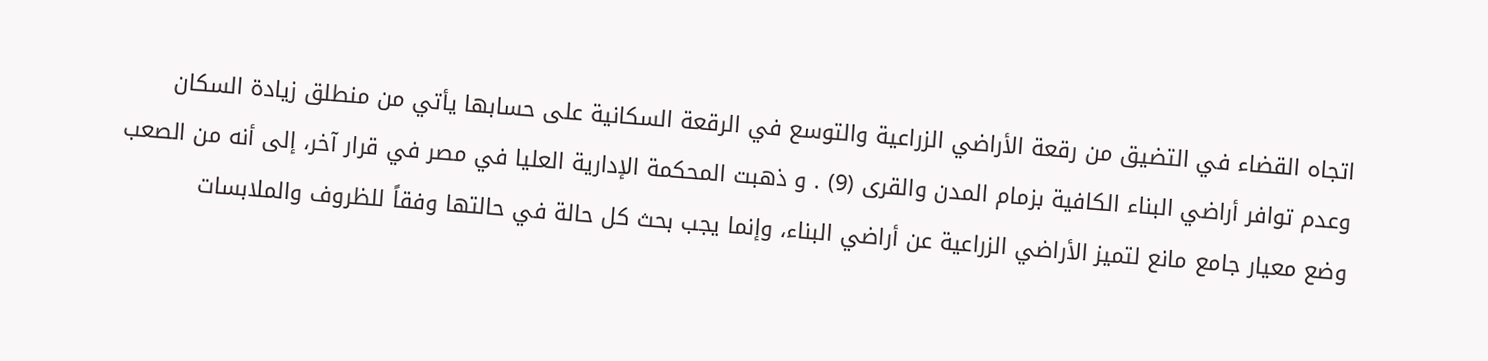اتجاه القضاء في التضيق من رقعة الأراضي الزراعية والتوسع في الرقعة السكانية على حسابها يأتي من منطلق زيادة السكان وعدم توافر أراضي البناء الكافية بزمام المدن والقرى (9) . و ذهبت المحكمة الإدارية العليا في مصر في قرار آخر، إلى أنه من الصعب وضع معيار جامع مانع لتميز الأراضي الزراعية عن أراضي البناء، وإنما يجب بحث كل حالة في حالتها وفقاً للظروف والملابسات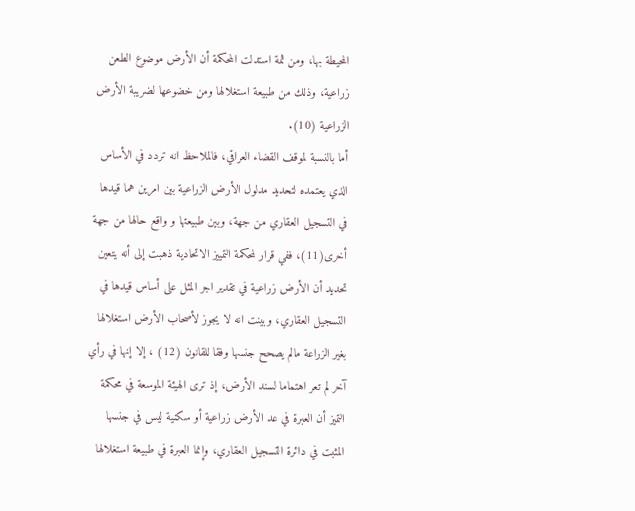المحيطة بها، ومن ثمة استدلت المحكمة أن الأرض موضوع الطعن زراعية، وذلك من طبيعة استغلالها ومن خضوعها لضريبة الأرض الزراعية (10).
أما بالنسبة لموقف القضاء العراقي، فالملاحظ انه تردد في الأساس الذي يعتمده لتحديد مدلول الأرض الزراعية بين امرين هما قيدها في التسجيل العقاري من جهة، وبين طبيعتها و واقع حالها من جهة أخرى(11)، ففي قرار لمحكمة التمييز الاتحادية ذهبت إلى أنه يتعين تحديد أن الأرض زراعية في تقدير اجر المثل على أساس قيدها في التسجيل العقاري، وبينت انه لا يجوز لأصحاب الأرض استغلالها بغير الزراعة مالم يصحح جنسها وفقا للقانون (12) ، إلا إنها في رأي آخر لم تعر اهتماما لسند الأرض، إذ ترى الهيئة الموسعة في محكمة التميز أن العبرة في عد الأرض زراعية أو سكنية ليس في جنسها المثبت في دائرة التسجيل العقاري، وإنما العبرة في طبيعة استغلالها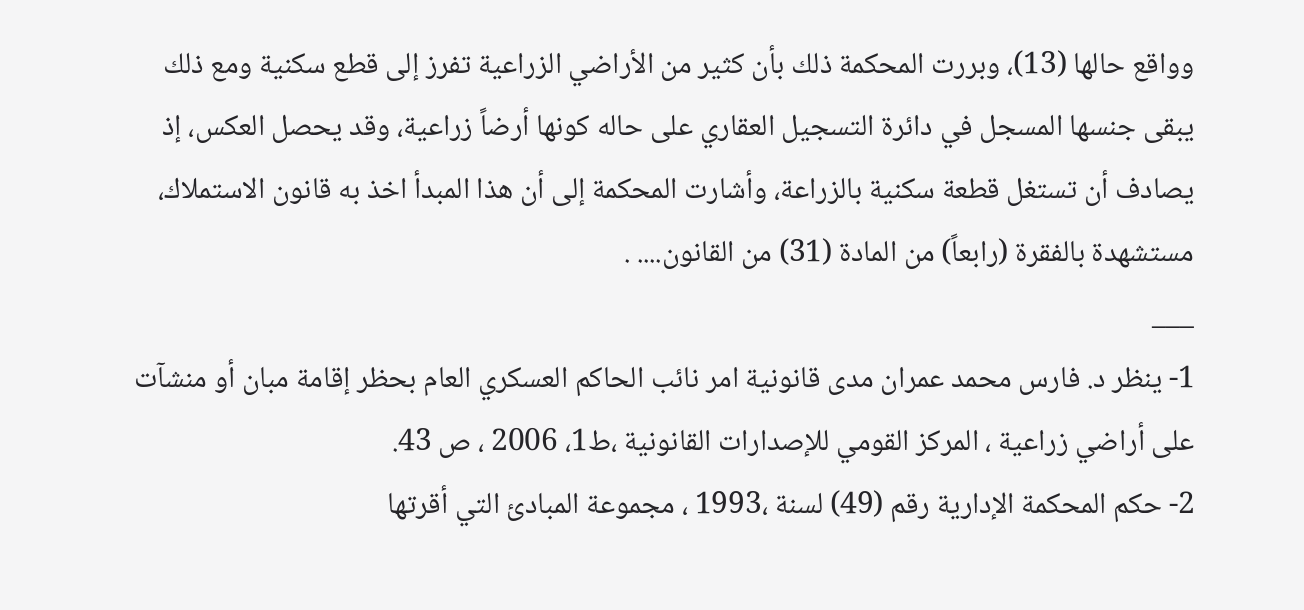وواقع حالها (13)، وبررت المحكمة ذلك بأن كثير من الأراضي الزراعية تفرز إلى قطع سكنية ومع ذلك يبقى جنسها المسجل في دائرة التسجيل العقاري على حاله كونها أرضاً زراعية، وقد يحصل العكس، إذ يصادف أن تستغل قطعة سكنية بالزراعة، وأشارت المحكمة إلى أن هذا المبدأ اخذ به قانون الاستملاك، مستشهدة بالفقرة (رابعاً) من المادة (31) من القانون.... .
___
1- ينظر د. فارس محمد عمران مدى قانونية امر نائب الحاكم العسكري العام بحظر إقامة مبان أو منشآت على أراضي زراعية ، المركز القومي للإصدارات القانونية ،ط1، 2006 ، ص 43.
2- حكم المحكمة الإدارية رقم (49) لسنة ،1993 ، مجموعة المبادئ التي أقرتها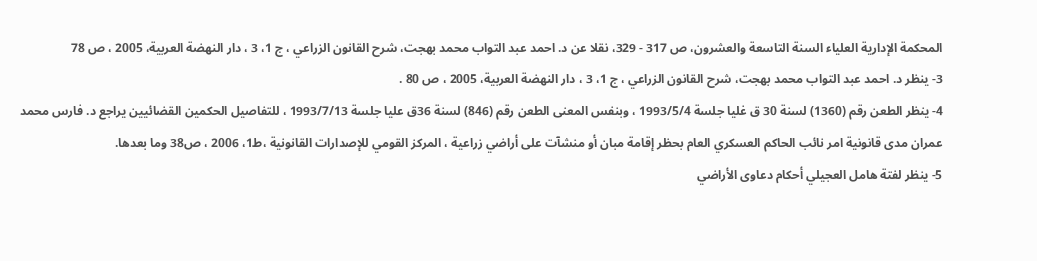المحكمة الإدارية العلياء السنة التاسعة والعشرون، ص 317 - 329، نقلا عن د. احمد عبد التواب محمد بهجت، شرح القانون الزراعي ، ج 1، 3 ، دار النهضة العربية، 2005 ، ص 78
3- ينظر د. احمد عبد التواب محمد بهجت، شرح القانون الزراعي ، ج 1، 3 ، دار النهضة العربية، 2005 ، ص 80 .
4- ينظر الطعن رقم (1360) لسنة 30 ق غليا جلسة 1993/5/4 ، وبنفس المعنى الطعن رقم (846) لسنة 36ق عليا جلسة 1993/7/13 ، للتفاصيل الحكمين القضائيين يراجع د. فارس محمد عمران مدى قانونية امر نائب الحاكم العسكري العام بحظر إقامة مبان أو منشآت على أراضي زراعية ، المركز القومي للإصدارات القانونية ،ط1، 2006 ، ص38 وما بعدها.
5- ينظر لفتة هامل العجيلي أحكام دعاوى الأراضي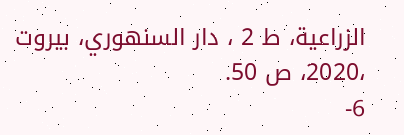الزراعية، ط 2 ، دار السنهوري، بيروت ،2020، ص 50.
6-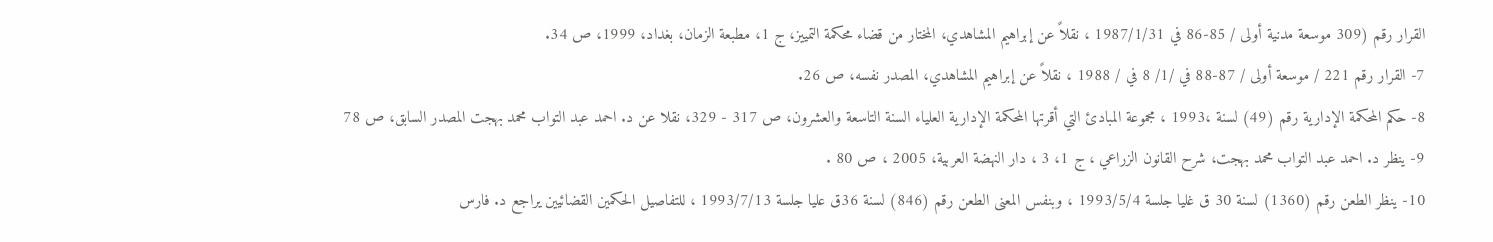القرار رقم (309 موسعة مدنية أولى / 85-86 في 1987/1/31 ، نقلاً عن إبراهيم المشاهدي، المختار من قضاء محكمة التمييز، ج 1، مطبعة الزمان، بغداد، 1999، ص 34.
7- القرار رقم 221 / موسعة أولى / 87-88 في /1/ 8 في / 1988 ، نقلاً عن إبراهيم المشاهدي، المصدر نفسه، ص 26.
8- حكم المحكمة الإدارية رقم (49) لسنة ،1993 ، مجموعة المبادئ التي أقرتها المحكمة الإدارية العلياء السنة التاسعة والعشرون، ص 317 - 329، نقلا عن د. احمد عبد التواب محمد بهجت المصدر السابق، ص 78
9- ينظر د. احمد عبد التواب محمد بهجت، شرح القانون الزراعي ، ج 1، 3 ، دار النهضة العربية، 2005 ، ص 80 .
10- ينظر الطعن رقم (1360) لسنة 30 ق غليا جلسة 1993/5/4 ، وبنفس المعنى الطعن رقم (846) لسنة 36ق عليا جلسة 1993/7/13 ، للتفاصيل الحكمين القضائيين يراجع د. فارس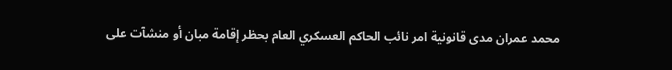محمد عمران مدى قانونية امر نائب الحاكم العسكري العام بحظر إقامة مبان أو منشآت على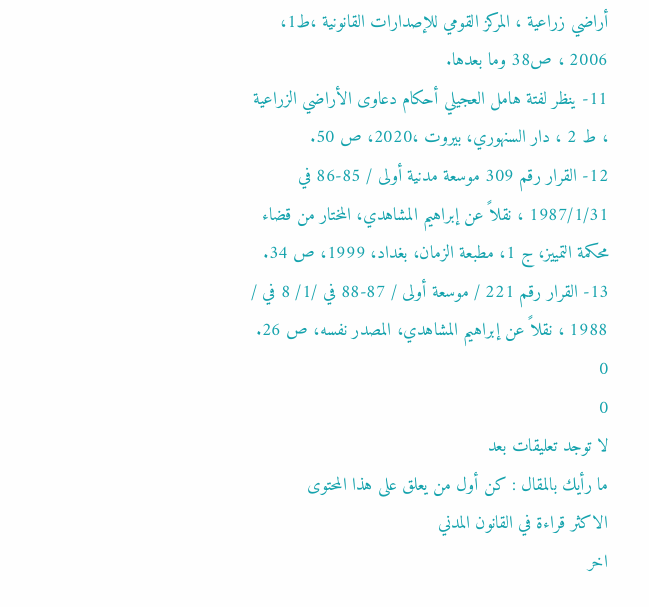أراضي زراعية ، المركز القومي للإصدارات القانونية ،ط1، 2006 ، ص38 وما بعدها.
11- ينظر لفتة هامل العجيلي أحكام دعاوى الأراضي الزراعية ، ط 2 ، دار السنهوري، بيروت ،2020، ص 50.
12- القرار رقم 309 موسعة مدنية أولى / 85-86 في 1987/1/31 ، نقلاً عن إبراهيم المشاهدي، المختار من قضاء محكمة التمييز، ج 1، مطبعة الزمان، بغداد، 1999، ص 34.
13- القرار رقم 221 / موسعة أولى / 87-88 في /1/ 8 في / 1988 ، نقلاً عن إبراهيم المشاهدي، المصدر نفسه، ص 26.
0
0
لا توجد تعليقات بعد
ما رأيك بالمقال : كن أول من يعلق على هذا المحتوى
الاكثر قراءة في القانون المدني
اخر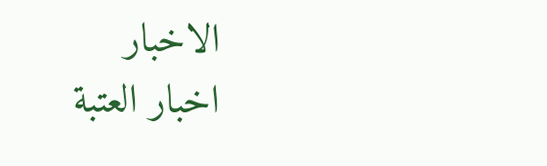الاخبار
اخبار العتبة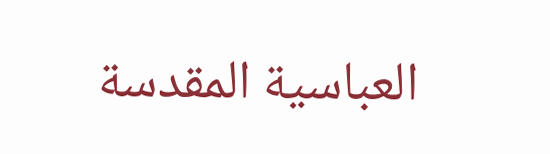العباسية المقدسة